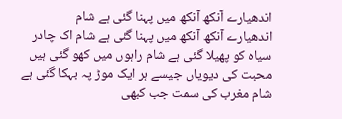اندھیارے آنکھ آنکھ میں پہنا گئی ہے شام
اندھیارے آنکھ آنکھ میں پہنا گئی ہے شام اک چادر سیاہ کو پھیلا گئی ہے شام راہوں میں کھو گئی ہیں محبت کی دیویاں جیسے ہر ایک موڑ پہ بہکا گئی ہے شام مغرب کی سمت جب کبھی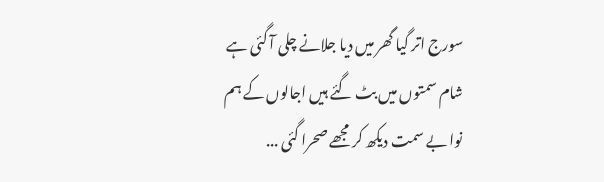سورج اتر گیا گھر میں دیا جلانے چلی آ گئی ہے شام سمتوں میں بٹ گئے ہیں اجالوں کے ہم نوا بے سمت دیکھ کر مجھے صحرا گئی ...